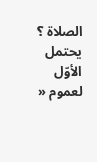الصلاة ؟ يحتمل الأوّل لعموم «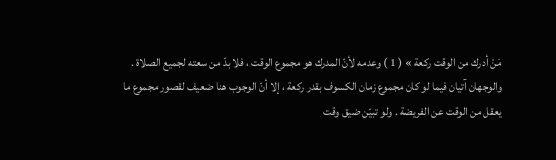مَنْ أدرك من الوقت ركعة » ( 1 ) وعدمه لأنّ المدرك هو مجموع الوقت ، فلا بدّ من سعته لجميع الصلاة . والوجهان آتيان فيما لو كان مجموع زمان الكسوف بقدر ركعة ، إلا أنّ الوجوب هنا ضعيف لقصور مجموع ما يعقل من الوقت عن الفريضة . ولو تبيّن ضيق وقت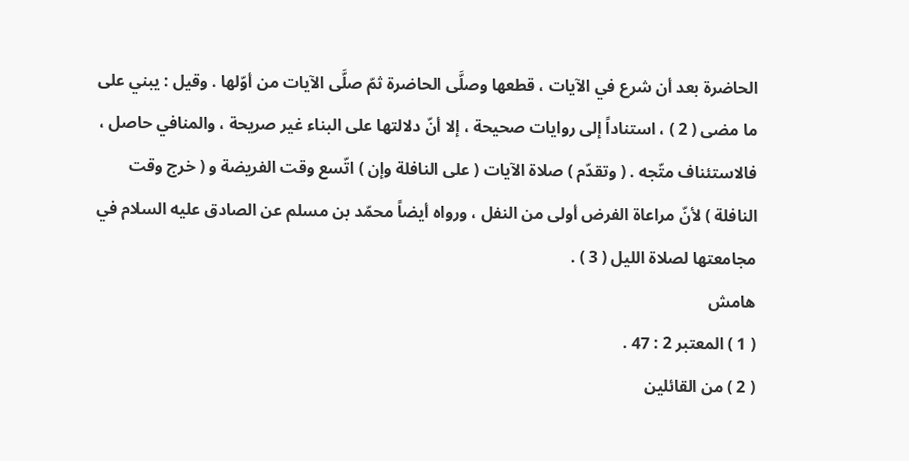الحاضرة بعد أن شرع في الآيات ، قطعها وصلَّى الحاضرة ثمّ صلَّى الآيات من أوّلها . وقيل : يبني على ما مضى ( 2 ) ، استناداً إلى روايات صحيحة ، إلا أنّ دلالتها على البناء غير صريحة ، والمنافي حاصل ، فالاستئناف متّجه . ( وتقدّم ) صلاة الآيات ( على النافلة وإن ) اتّسع وقت الفريضة و ( خرج وقت النافلة ) لأنّ مراعاة الفرض أولى من النفل ، ورواه أيضاً محمّد بن مسلم عن الصادق عليه السلام في مجامعتها لصلاة الليل ( 3 ) .
هامش
( 1 ) المعتبر 2 : 47 .
( 2 ) من القائلين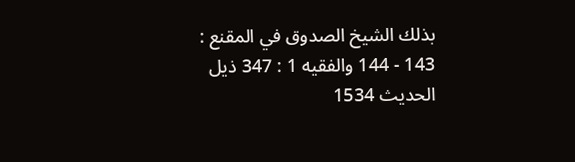بذلك الشيخ الصدوق في المقنع : 143 - 144 والفقيه 1 : 347 ذيل الحديث 1534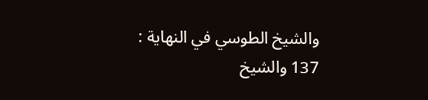والشيخ الطوسي في النهاية : 137 والشيخ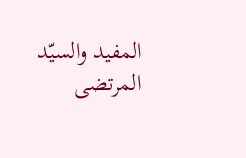المفيد والسيّد المرتضى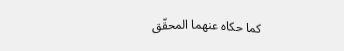كما حكاه عنهما المحقّق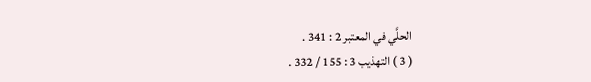الحلَّي في المعتبر 2 : 341 .
( 3 ) التهذيب 3 : 155 / 332 .